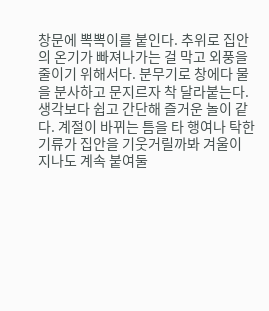창문에 뽁뽁이를 붙인다. 추위로 집안의 온기가 빠져나가는 걸 막고 외풍을 줄이기 위해서다. 분무기로 창에다 물을 분사하고 문지르자 착 달라붙는다. 생각보다 쉽고 간단해 즐거운 놀이 같다. 계절이 바뀌는 틈을 타 행여나 탁한 기류가 집안을 기웃거릴까봐 겨울이 지나도 계속 붙여둘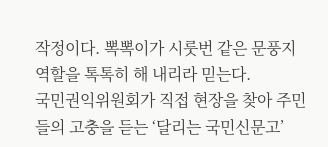작정이다. 뽁뽁이가 시룻번 같은 문풍지 역할을 톡톡히 해 내리라 믿는다.
국민권익위원회가 직접 현장을 찾아 주민들의 고충을 듣는 ‘달리는 국민신문고’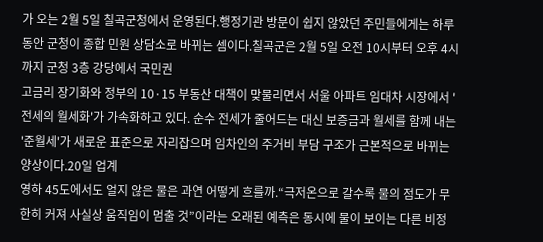가 오는 2월 5일 칠곡군청에서 운영된다.행정기관 방문이 쉽지 않았던 주민들에게는 하루 동안 군청이 종합 민원 상담소로 바뀌는 셈이다.칠곡군은 2월 5일 오전 10시부터 오후 4시까지 군청 3층 강당에서 국민권
고금리 장기화와 정부의 10·15 부동산 대책이 맞물리면서 서울 아파트 임대차 시장에서 '전세의 월세화'가 가속화하고 있다. 순수 전세가 줄어드는 대신 보증금과 월세를 함께 내는 '준월세'가 새로운 표준으로 자리잡으며 임차인의 주거비 부담 구조가 근본적으로 바뀌는 양상이다.20일 업계
영하 45도에서도 얼지 않은 물은 과연 어떻게 흐를까.“극저온으로 갈수록 물의 점도가 무한히 커져 사실상 움직임이 멈출 것”이라는 오래된 예측은 동시에 물이 보이는 다른 비정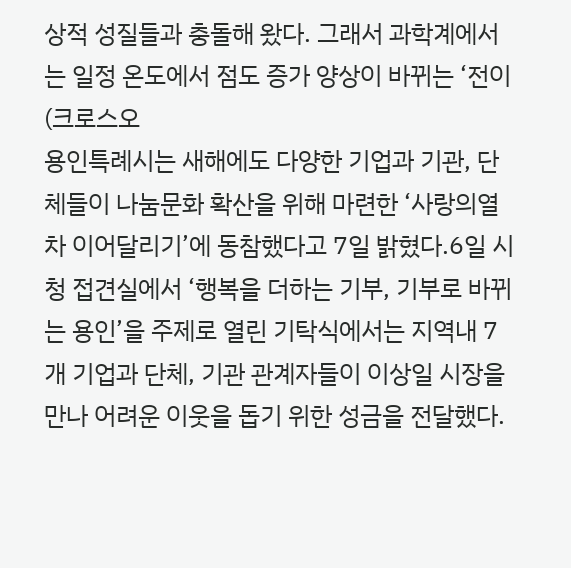상적 성질들과 충돌해 왔다. 그래서 과학계에서는 일정 온도에서 점도 증가 양상이 바뀌는 ‘전이(크로스오
용인특례시는 새해에도 다양한 기업과 기관, 단체들이 나눔문화 확산을 위해 마련한 ‘사랑의열차 이어달리기’에 동참했다고 7일 밝혔다.6일 시청 접견실에서 ‘행복을 더하는 기부, 기부로 바뀌는 용인’을 주제로 열린 기탁식에서는 지역내 7개 기업과 단체, 기관 관계자들이 이상일 시장을 만나 어려운 이웃을 돕기 위한 성금을 전달했다.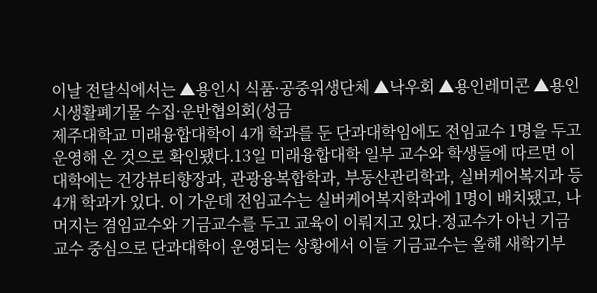이날 전달식에서는 ▲용인시 식품·공중위생단체 ▲낙우회 ▲용인레미콘 ▲용인시생활폐기물 수집·운반협의회(성금
제주대학교 미래융합대학이 4개 학과를 둔 단과대학임에도 전임교수 1명을 두고 운영해 온 것으로 확인됐다.13일 미래융합대학 일부 교수와 학생들에 따르면 이 대학에는 건강뷰티향장과, 관광융복합학과, 부동산관리학과, 실버케어복지과 등 4개 학과가 있다. 이 가운데 전임교수는 실버케어복지학과에 1명이 배치됐고, 나머지는 겸임교수와 기금교수를 두고 교육이 이뤄지고 있다.정교수가 아닌 기금교수 중심으로 단과대학이 운영되는 상황에서 이들 기금교수는 올해 새학기부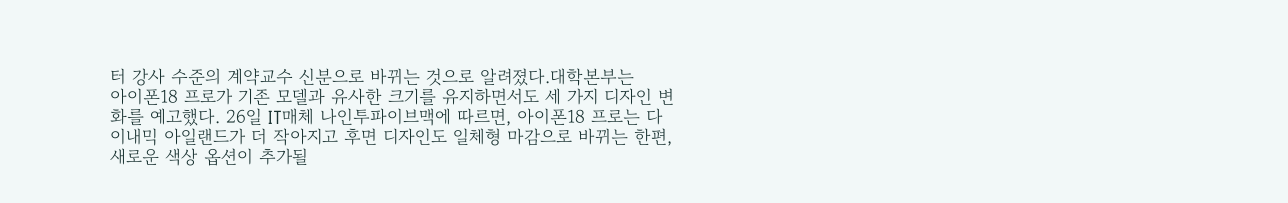터 강사 수준의 계약교수 신분으로 바뀌는 것으로 알려졌다.대학본부는
아이폰18 프로가 기존 모델과 유사한 크기를 유지하면서도 세 가지 디자인 변화를 예고했다. 26일 IT매체 나인투파이브맥에 따르면, 아이폰18 프로는 다이내믹 아일랜드가 더 작아지고 후면 디자인도 일체형 마감으로 바뀌는 한편, 새로운 색상 옵션이 추가될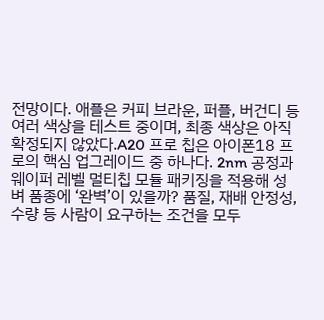전망이다. 애플은 커피 브라운, 퍼플, 버건디 등 여러 색상을 테스트 중이며, 최종 색상은 아직 확정되지 않았다.A20 프로 칩은 아이폰18 프로의 핵심 업그레이드 중 하나다. 2nm 공정과 웨이퍼 레벨 멀티칩 모듈 패키징을 적용해 성
벼 품종에 ‘완벽’이 있을까? 품질, 재배 안정성, 수량 등 사람이 요구하는 조건을 모두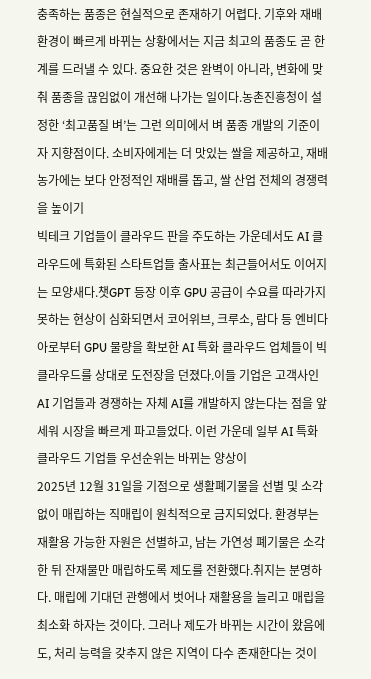충족하는 품종은 현실적으로 존재하기 어렵다. 기후와 재배 환경이 빠르게 바뀌는 상황에서는 지금 최고의 품종도 곧 한계를 드러낼 수 있다. 중요한 것은 완벽이 아니라, 변화에 맞춰 품종을 끊임없이 개선해 나가는 일이다.농촌진흥청이 설정한 ‘최고품질 벼’는 그런 의미에서 벼 품종 개발의 기준이자 지향점이다. 소비자에게는 더 맛있는 쌀을 제공하고, 재배 농가에는 보다 안정적인 재배를 돕고, 쌀 산업 전체의 경쟁력을 높이기
빅테크 기업들이 클라우드 판을 주도하는 가운데서도 AI 클라우드에 특화된 스타트업들 출사표는 최근들어서도 이어지는 모양새다.챗GPT 등장 이후 GPU 공급이 수요를 따라가지 못하는 현상이 심화되면서 코어위브, 크루소, 람다 등 엔비다아로부터 GPU 물량을 확보한 AI 특화 클라우드 업체들이 빅클라우드를 상대로 도전장을 던졌다.이들 기업은 고객사인 AI 기업들과 경쟁하는 자체 AI를 개발하지 않는다는 점을 앞세워 시장을 빠르게 파고들었다. 이런 가운데 일부 AI 특화 클라우드 기업들 우선순위는 바뀌는 양상이
2025년 12월 31일을 기점으로 생활폐기물을 선별 및 소각 없이 매립하는 직매립이 원칙적으로 금지되었다. 환경부는 재활용 가능한 자원은 선별하고, 남는 가연성 폐기물은 소각한 뒤 잔재물만 매립하도록 제도를 전환했다.취지는 분명하다. 매립에 기대던 관행에서 벗어나 재활용을 늘리고 매립을 최소화 하자는 것이다. 그러나 제도가 바뀌는 시간이 왔음에도, 처리 능력을 갖추지 않은 지역이 다수 존재한다는 것이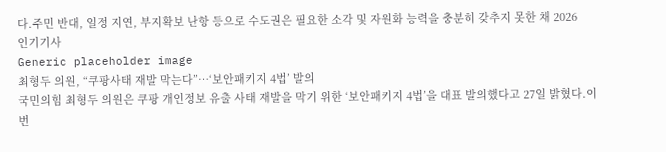다.주민 반대, 일정 지연, 부지확보 난항 등으로 수도권은 필요한 소각 및 자원화 능력을 충분히 갖추지 못한 채 2026
인기기사
Generic placeholder image
최형두 의원, “쿠팡사태 재발 막는다”…‘보안패키지 4법’ 발의
국민의힘 최형두 의원은 쿠팡 개인정보 유출 사태 재발을 막기 위한 ‘보안패키지 4법’을 대표 발의했다고 27일 밝혔다.이번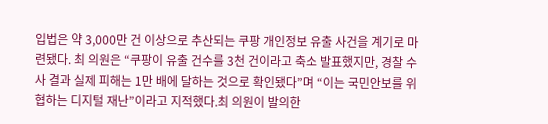입법은 약 3,000만 건 이상으로 추산되는 쿠팡 개인정보 유출 사건을 계기로 마련됐다. 최 의원은 “쿠팡이 유출 건수를 3천 건이라고 축소 발표했지만, 경찰 수사 결과 실제 피해는 1만 배에 달하는 것으로 확인됐다”며 “이는 국민안보를 위협하는 디지털 재난”이라고 지적했다.최 의원이 발의한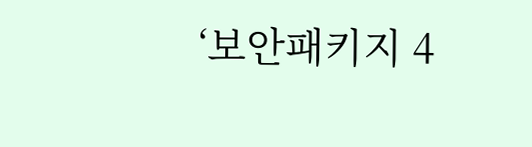‘보안패키지 4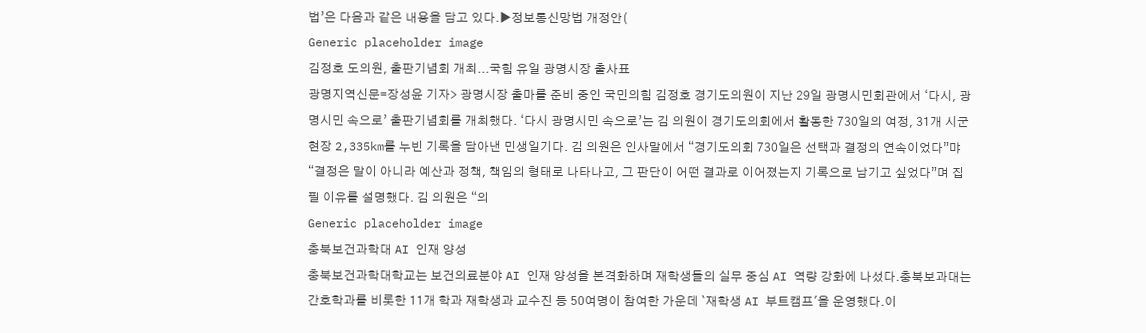법’은 다음과 같은 내용을 담고 있다.▶정보통신망법 개정안(
Generic placeholder image
김정호 도의원, 출판기념회 개최...국힘 유일 광명시장 출사표
광명지역신문=장성윤 기자> 광명시장 출마를 준비 중인 국민의힘 김정호 경기도의원이 지난 29일 광명시민회관에서 ‘다시, 광명시민 속으로’ 출판기념회를 개최했다. ‘다시 광명시민 속으로’는 김 의원이 경기도의회에서 활동한 730일의 여정, 31개 시군 현장 2,335km를 누빈 기록을 담아낸 민생일기다. 김 의원은 인사말에서 “경기도의회 730일은 선택과 결정의 연속이었다”먀 “결정은 말이 아니라 예산과 정책, 책임의 형태로 나타나고, 그 판단이 어떤 결과로 이어졌는지 기록으로 남기고 싶었다”며 집필 이유를 설명했다. 김 의원은 “의
Generic placeholder image
충북보건과학대 AI 인재 양성
충북보건과학대학교는 보건의료분야 AI 인재 양성을 본격화하며 재학생들의 실무 중심 AI 역량 강화에 나섰다.충북보과대는 간호학과를 비롯한 11개 학과 재학생과 교수진 등 50여명이 참여한 가운데 `재학생 AI 부트캠프'을 운영했다.이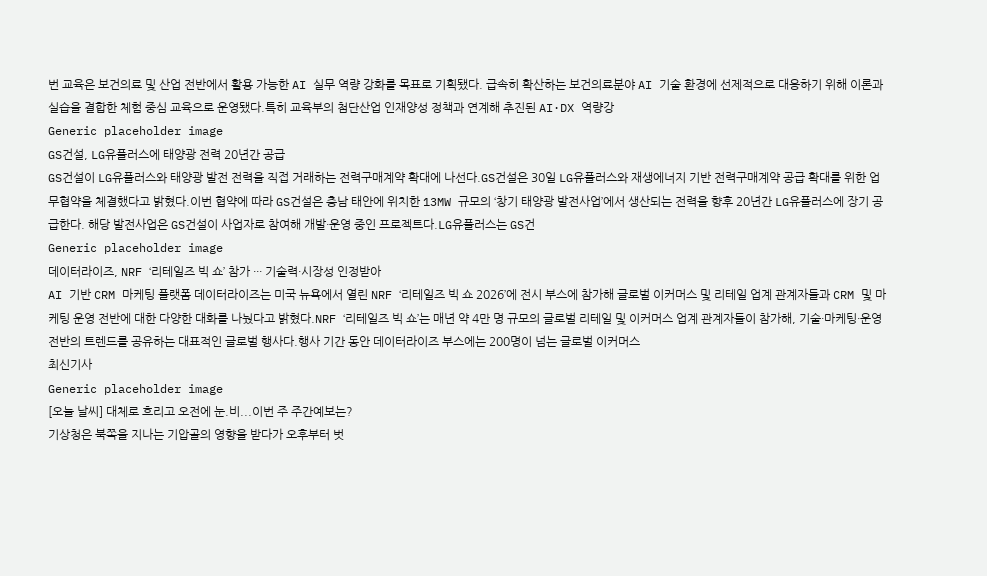번 교육은 보건의료 및 산업 전반에서 활용 가능한 AI 실무 역량 강화를 목표로 기획됐다. 급속히 확산하는 보건의료분야 AI 기술 환경에 선제적으로 대응하기 위해 이론과 실습을 결합한 체험 중심 교육으로 운영됐다.특히 교육부의 첨단산업 인재양성 정책과 연계해 추진된 AI·DX 역량강
Generic placeholder image
GS건설, LG유플러스에 태양광 전력 20년간 공급
GS건설이 LG유플러스와 태양광 발전 전력을 직접 거래하는 전력구매계약 확대에 나선다.GS건설은 30일 LG유플러스와 재생에너지 기반 전력구매계약 공급 확대를 위한 업무협약을 체결했다고 밝혔다.이번 협약에 따라 GS건설은 충남 태안에 위치한 13MW 규모의 ‘창기 태양광 발전사업’에서 생산되는 전력을 향후 20년간 LG유플러스에 장기 공급한다. 해당 발전사업은 GS건설이 사업자로 참여해 개발·운영 중인 프로젝트다.LG유플러스는 GS건
Generic placeholder image
데이터라이즈, NRF ‘리테일즈 빅 쇼’ 참가 ··· 기술력·시장성 인정받아
AI 기반 CRM 마케팅 플랫폼 데이터라이즈는 미국 뉴욕에서 열린 NRF ‘리테일즈 빅 쇼 2026’에 전시 부스에 참가해 글로벌 이커머스 및 리테일 업계 관계자들과 CRM 및 마케팅 운영 전반에 대한 다양한 대화를 나눴다고 밝혔다.NRF ‘리테일즈 빅 쇼’는 매년 약 4만 명 규모의 글로벌 리테일 및 이커머스 업계 관계자들이 참가해, 기술·마케팅·운영 전반의 트렌드를 공유하는 대표적인 글로벌 행사다.행사 기간 동안 데이터라이즈 부스에는 200명이 넘는 글로벌 이커머스
최신기사
Generic placeholder image
[오늘 날씨] 대체로 흐리고 오전에 눈.비...이번 주 주간예보는?
기상청은 북쪽을 지나는 기압골의 영향을 받다가 오후부터 벗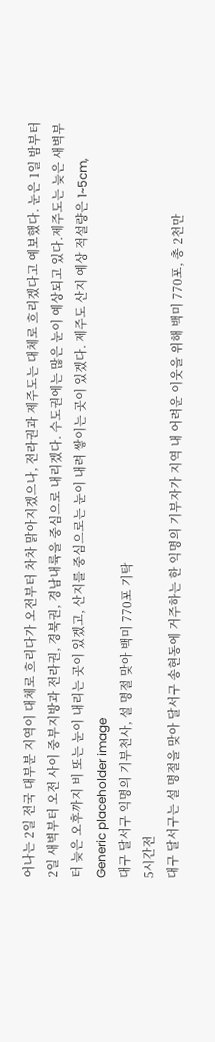어나는 2일 전국 대부분 지역이 대체로 흐리다가 오전부터 차차 맑아지겠으나, 전라권과 제주도는 대체로 흐리겠다고 예보했다. 눈은 1일 밤부터 2일 새벽부터 오전 사이 중부지방과 전라권, 경북권, 경남내륙을 중심으로 내리겠다. 수도권에는 많은 눈이 예상되고 있다.제주도는 늦은 새벽부터 늦은 오후까지 비 또는 눈이 내리는 곳이 있겠고, 산지를 중심으로는 눈이 내려 쌓이는 곳이 있겠다. 제주도 산지 예상 적설량은 1~5cm,
Generic placeholder image
대구 달서구 익명의 기부천사, 설 명절 맞아 백미 770포 기탁
5시간전
대구 달서구는 설 명절을 맞아 달서구 송현동에 거주하는 한 익명의 기부자가 지역 내 어려운 이웃을 위해 백미 770포, 총 2천만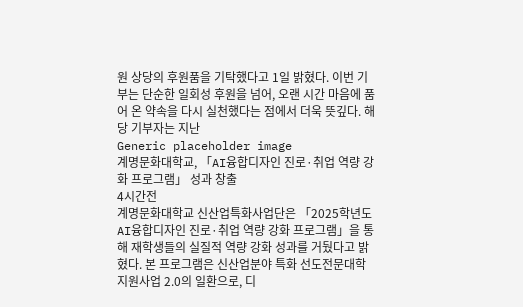원 상당의 후원품을 기탁했다고 1일 밝혔다. 이번 기부는 단순한 일회성 후원을 넘어, 오랜 시간 마음에 품어 온 약속을 다시 실천했다는 점에서 더욱 뜻깊다. 해당 기부자는 지난
Generic placeholder image
계명문화대학교, 「AI융합디자인 진로·취업 역량 강화 프로그램」 성과 창출
4시간전
계명문화대학교 신산업특화사업단은 「2025학년도 AI융합디자인 진로·취업 역량 강화 프로그램」을 통해 재학생들의 실질적 역량 강화 성과를 거뒀다고 밝혔다. 본 프로그램은 신산업분야 특화 선도전문대학 지원사업 2.0의 일환으로, 디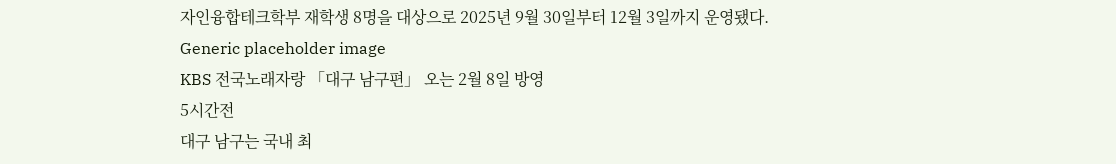자인융합테크학부 재학생 8명을 대상으로 2025년 9월 30일부터 12월 3일까지 운영됐다.
Generic placeholder image
KBS 전국노래자랑 「대구 남구편」 오는 2월 8일 방영
5시간전
대구 남구는 국내 최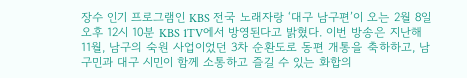장수 인기 프로그램인 KBS 전국 노래자랑 ‘대구 남구편’이 오는 2월 8일 오후 12시 10분 KBS 1TV에서 방영된다고 밝혔다. 이번 방송은 지난해 11월, 남구의 숙원 사업이었던 3차 순환도로 동편 개통을 축하하고, 남구민과 대구 시민이 함께 소통하고 즐길 수 있는 화합의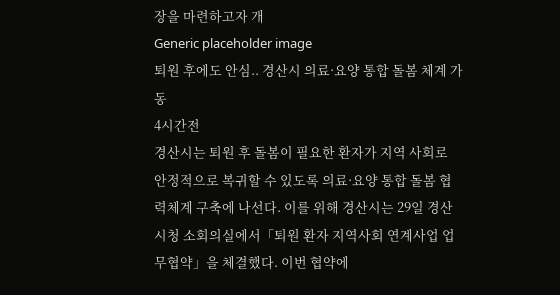장을 마련하고자 개
Generic placeholder image
퇴원 후에도 안심.. 경산시 의료·요양 통합 돌봄 체계 가동
4시간전
경산시는 퇴원 후 돌봄이 필요한 환자가 지역 사회로 안정적으로 복귀할 수 있도록 의료·요양 통합 돌봄 협력체계 구축에 나선다. 이를 위해 경산시는 29일 경산시청 소회의실에서「퇴원 환자 지역사회 연계사업 업무협약」을 체결했다. 이번 협약에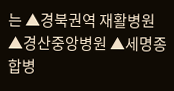는 ▲경북권역 재활병원 ▲경산중앙병원 ▲세명종합병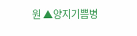원 ▲양지기쁨병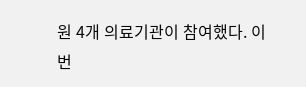원 4개 의료기관이 참여했다. 이번